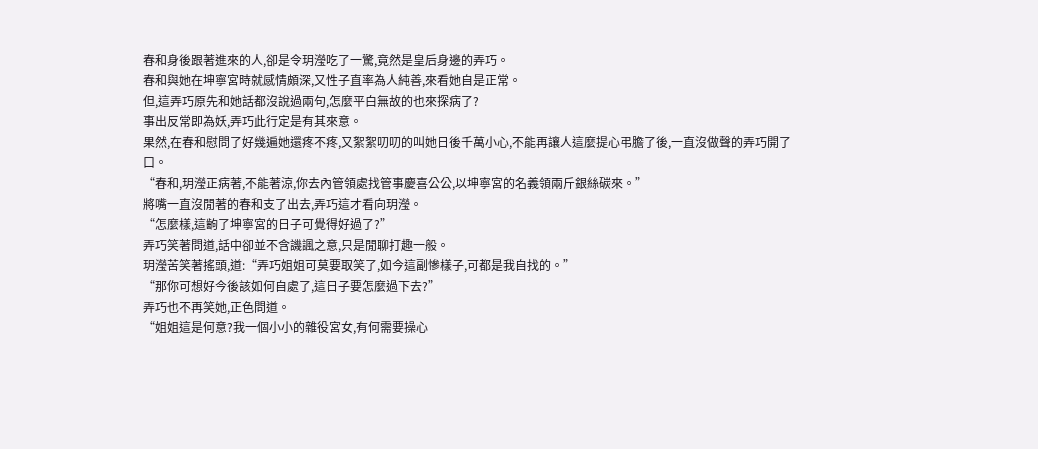春和身後跟著進來的人,卻是令玥瀅吃了一驚,竟然是皇后身邊的弄巧。
春和與她在坤寧宮時就感情頗深,又性子直率為人純善,來看她自是正常。
但,這弄巧原先和她話都沒說過兩句,怎麼平白無故的也來探病了?
事出反常即為妖,弄巧此行定是有其來意。
果然,在春和慰問了好幾遍她還疼不疼,又絮絮叨叨的叫她日後千萬小心,不能再讓人這麼提心弔膽了後,一直沒做聲的弄巧開了口。
“春和,玥瀅正病著,不能著涼,你去內管領處找管事慶喜公公,以坤寧宮的名義領兩斤銀絲碳來。”
將嘴一直沒閒著的春和支了出去,弄巧這才看向玥瀅。
“怎麼樣,這齣了坤寧宮的日子可覺得好過了?”
弄巧笑著問道,話中卻並不含譏諷之意,只是閒聊打趣一般。
玥瀅苦笑著搖頭,道:“弄巧姐姐可莫要取笑了,如今這副慘樣子,可都是我自找的。”
“那你可想好今後該如何自處了,這日子要怎麼過下去?”
弄巧也不再笑她,正色問道。
“姐姐這是何意?我一個小小的雜役宮女,有何需要操心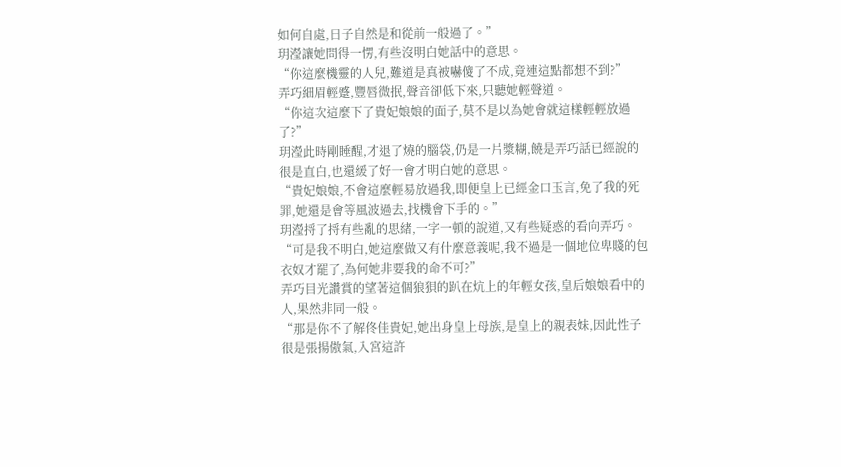如何自處,日子自然是和從前一般過了。”
玥瀅讓她問得一愣,有些沒明白她話中的意思。
“你這麼機靈的人兒,難道是真被嚇傻了不成,竟連這點都想不到?”
弄巧細眉輕蹙,豐唇微抿,聲音卻低下來,只聽她輕聲道。
“你這次這麼下了貴妃娘娘的面子,莫不是以為她會就這樣輕輕放過了?”
玥瀅此時剛睡醒,才退了燒的腦袋,仍是一片漿糊,饒是弄巧話已經說的很是直白,也還緩了好一會才明白她的意思。
“貴妃娘娘,不會這麼輕易放過我,即便皇上已經金口玉言,免了我的死罪,她還是會等風波過去,找機會下手的。”
玥瀅捋了捋有些亂的思緒,一字一頓的說道,又有些疑惑的看向弄巧。
“可是我不明白,她這麼做又有什麼意義呢,我不過是一個地位卑賤的包衣奴才罷了,為何她非要我的命不可?”
弄巧目光讚賞的望著這個狼狽的趴在炕上的年輕女孩,皇后娘娘看中的人,果然非同一般。
“那是你不了解佟佳貴妃,她出身皇上母族,是皇上的親表妹,因此性子很是張揚傲氣,入宮這許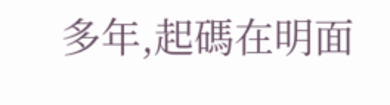多年,起碼在明面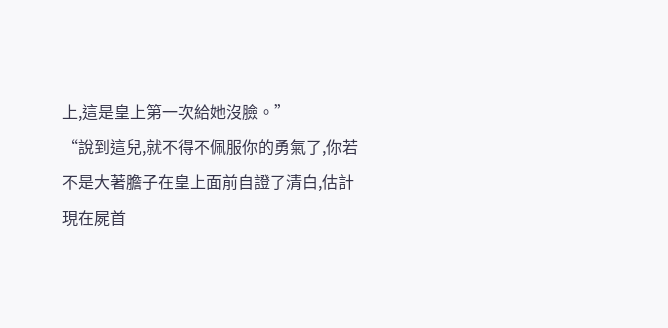上,這是皇上第一次給她沒臉。”
“說到這兒,就不得不佩服你的勇氣了,你若不是大著膽子在皇上面前自證了清白,估計現在屍首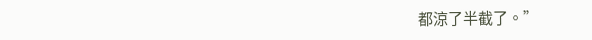都涼了半截了。”